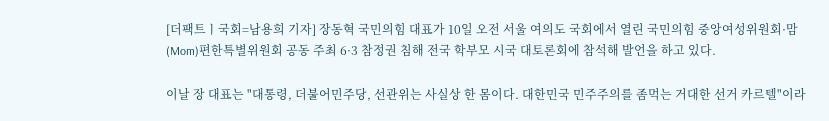[더팩트ㅣ국회=남용희 기자] 장동혁 국민의힘 대표가 10일 오전 서울 여의도 국회에서 열린 국민의힘 중앙여성위원회·맘(Mom)편한특별위원회 공동 주최 6·3 참정권 침해 전국 학부모 시국 대토론회에 참석해 발언을 하고 있다.

이날 장 대표는 "대통령, 더불어민주당, 선관위는 사실상 한 몸이다. 대한민국 민주주의를 좀먹는 거대한 선거 카르텔"이라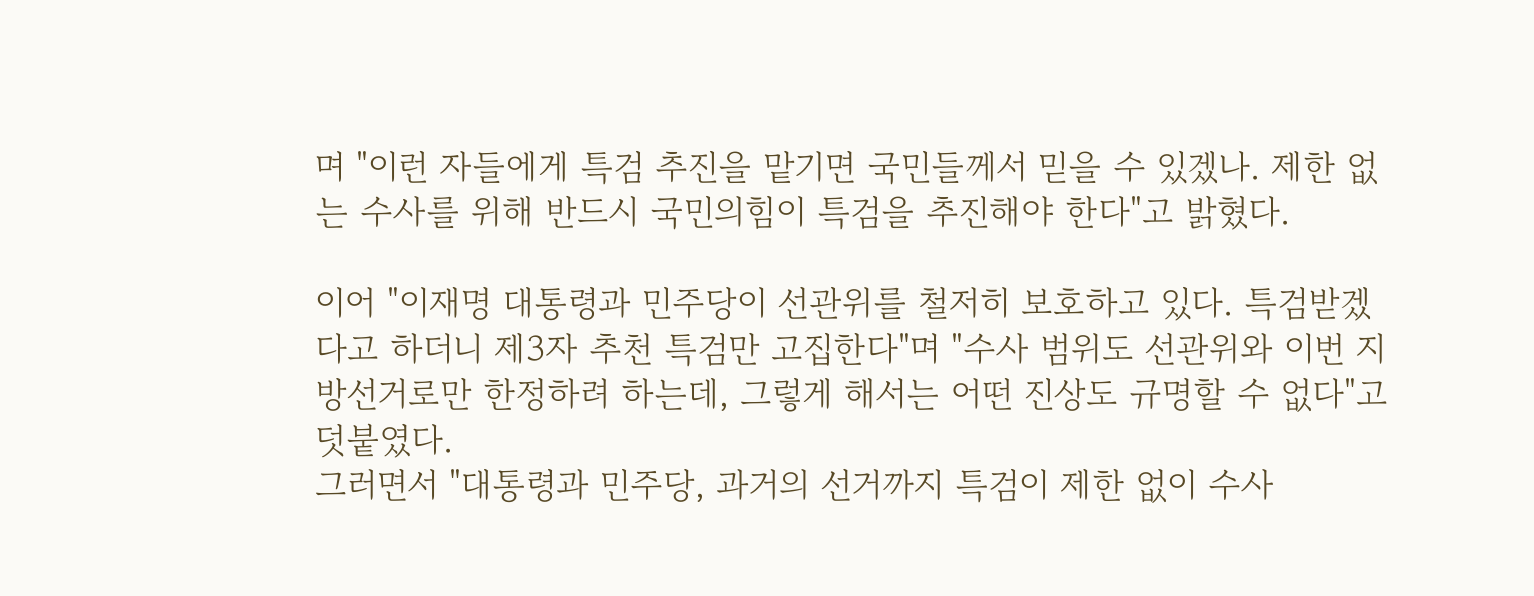며 "이런 자들에게 특검 추진을 맡기면 국민들께서 믿을 수 있겠나. 제한 없는 수사를 위해 반드시 국민의힘이 특검을 추진해야 한다"고 밝혔다.

이어 "이재명 대통령과 민주당이 선관위를 철저히 보호하고 있다. 특검받겠다고 하더니 제3자 추천 특검만 고집한다"며 "수사 범위도 선관위와 이번 지방선거로만 한정하려 하는데, 그렇게 해서는 어떤 진상도 규명할 수 없다"고 덧붙였다.
그러면서 "대통령과 민주당, 과거의 선거까지 특검이 제한 없이 수사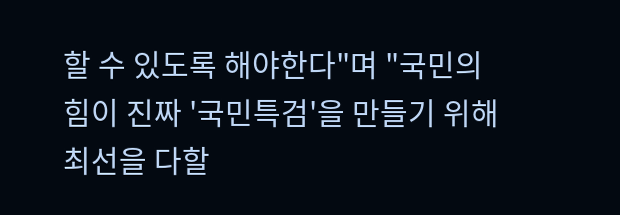할 수 있도록 해야한다"며 "국민의힘이 진짜 '국민특검'을 만들기 위해 최선을 다할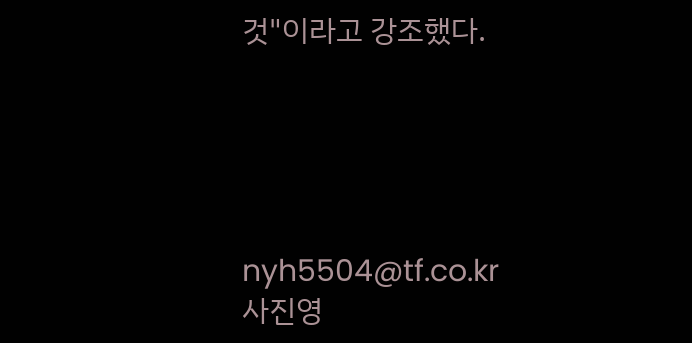것"이라고 강조했다.





nyh5504@tf.co.kr
사진영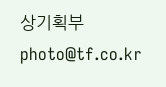상기획부 photo@tf.co.kr